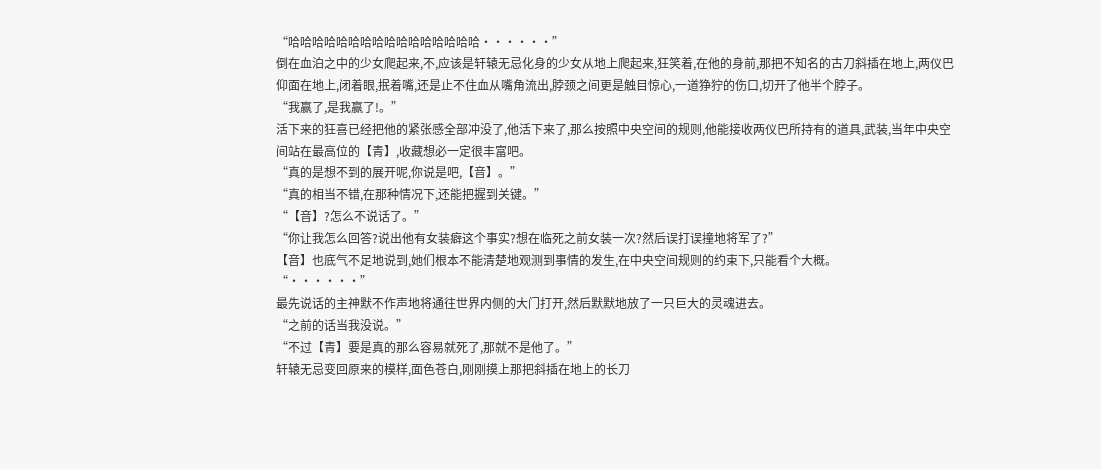“哈哈哈哈哈哈哈哈哈哈哈哈哈哈哈哈······”
倒在血泊之中的少女爬起来,不,应该是轩辕无忌化身的少女从地上爬起来,狂笑着,在他的身前,那把不知名的古刀斜插在地上,两仪巴仰面在地上,闭着眼,抿着嘴,还是止不住血从嘴角流出,脖颈之间更是触目惊心,一道狰狞的伤口,切开了他半个脖子。
“我赢了,是我赢了!。”
活下来的狂喜已经把他的紧张感全部冲没了,他活下来了,那么按照中央空间的规则,他能接收两仪巴所持有的道具,武装,当年中央空间站在最高位的【青】,收藏想必一定很丰富吧。
“真的是想不到的展开呢,你说是吧,【音】。”
“真的相当不错,在那种情况下,还能把握到关键。”
“【音】?怎么不说话了。”
“你让我怎么回答?说出他有女装癖这个事实?想在临死之前女装一次?然后误打误撞地将军了?”
【音】也底气不足地说到,她们根本不能清楚地观测到事情的发生,在中央空间规则的约束下,只能看个大概。
“······”
最先说话的主神默不作声地将通往世界内侧的大门打开,然后默默地放了一只巨大的灵魂进去。
“之前的话当我没说。”
“不过【青】要是真的那么容易就死了,那就不是他了。”
轩辕无忌变回原来的模样,面色苍白,刚刚摸上那把斜插在地上的长刀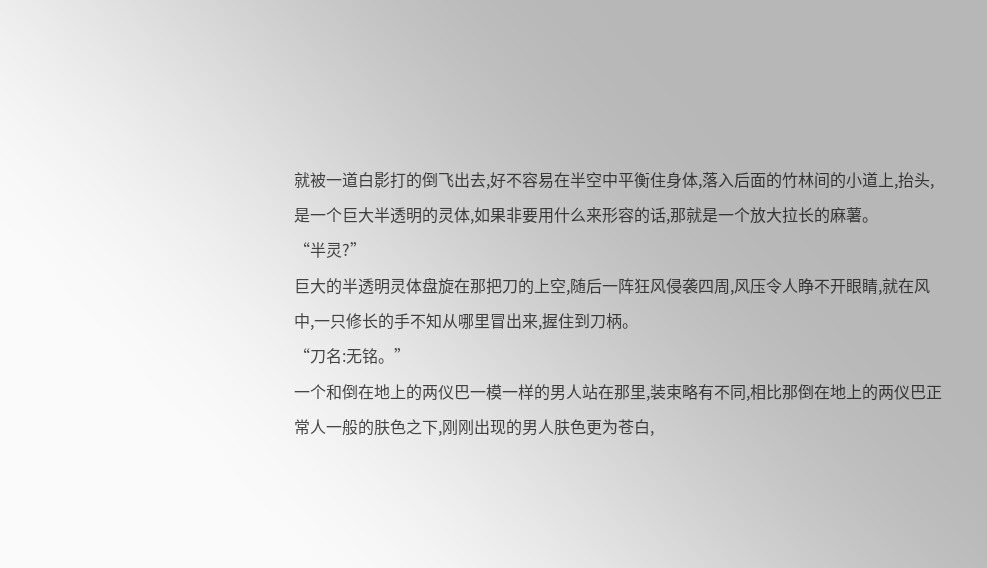就被一道白影打的倒飞出去,好不容易在半空中平衡住身体,落入后面的竹林间的小道上,抬头,是一个巨大半透明的灵体,如果非要用什么来形容的话,那就是一个放大拉长的麻薯。
“半灵?”
巨大的半透明灵体盘旋在那把刀的上空,随后一阵狂风侵袭四周,风压令人睁不开眼睛,就在风中,一只修长的手不知从哪里冒出来,握住到刀柄。
“刀名:无铭。”
一个和倒在地上的两仪巴一模一样的男人站在那里,装束略有不同,相比那倒在地上的两仪巴正常人一般的肤色之下,刚刚出现的男人肤色更为苍白,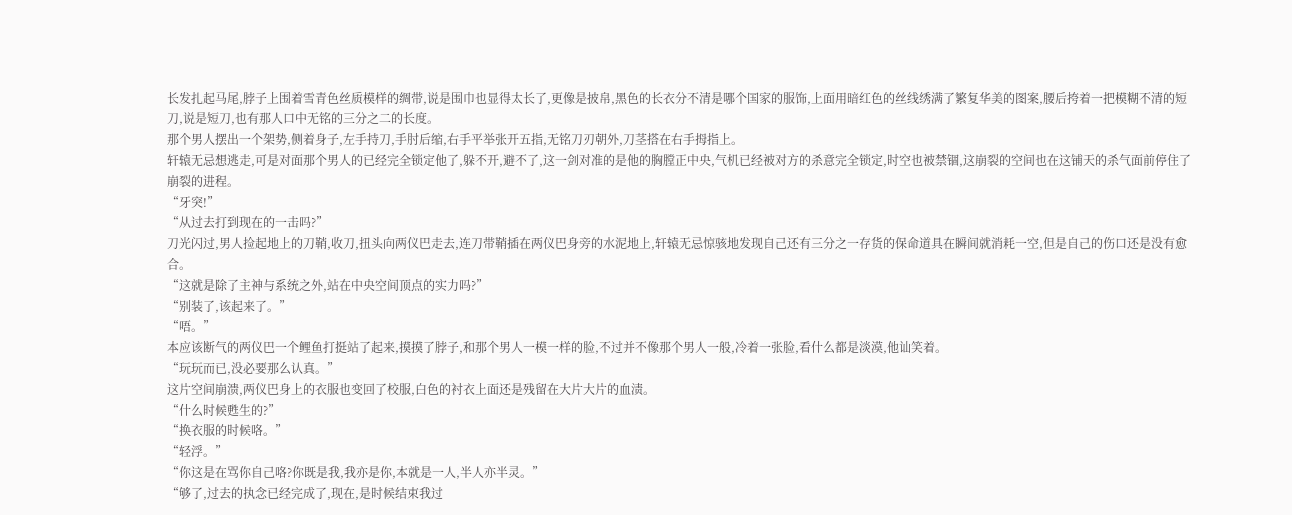长发扎起马尾,脖子上围着雪青色丝质模样的绸带,说是围巾也显得太长了,更像是披帛,黑色的长衣分不清是哪个国家的服饰,上面用暗红色的丝线绣满了繁复华美的图案,腰后挎着一把模糊不清的短刀,说是短刀,也有那人口中无铭的三分之二的长度。
那个男人摆出一个架势,侧着身子,左手持刀,手肘后缩,右手平举张开五指,无铭刀刃朝外,刀茎搭在右手拇指上。
轩辕无忌想逃走,可是对面那个男人的已经完全锁定他了,躲不开,避不了,这一剑对准的是他的胸膛正中央,气机已经被对方的杀意完全锁定,时空也被禁锢,这崩裂的空间也在这铺天的杀气面前停住了崩裂的进程。
“牙突!”
“从过去打到现在的一击吗?”
刀光闪过,男人捡起地上的刀鞘,收刀,扭头向两仪巴走去,连刀带鞘插在两仪巴身旁的水泥地上,轩辕无忌惊骇地发现自己还有三分之一存货的保命道具在瞬间就消耗一空,但是自己的伤口还是没有愈合。
“这就是除了主神与系统之外,站在中央空间顶点的实力吗?”
“别装了,该起来了。”
“唔。”
本应该断气的两仪巴一个鲤鱼打挺站了起来,摸摸了脖子,和那个男人一模一样的脸,不过并不像那个男人一般,冷着一张脸,看什么都是淡漠,他讪笑着。
“玩玩而已,没必要那么认真。”
这片空间崩溃,两仪巴身上的衣服也变回了校服,白色的衬衣上面还是残留在大片大片的血渍。
“什么时候甦生的?”
“换衣服的时候咯。”
“轻浮。”
“你这是在骂你自己咯?你既是我,我亦是你,本就是一人,半人亦半灵。”
“够了,过去的执念已经完成了,现在,是时候结束我过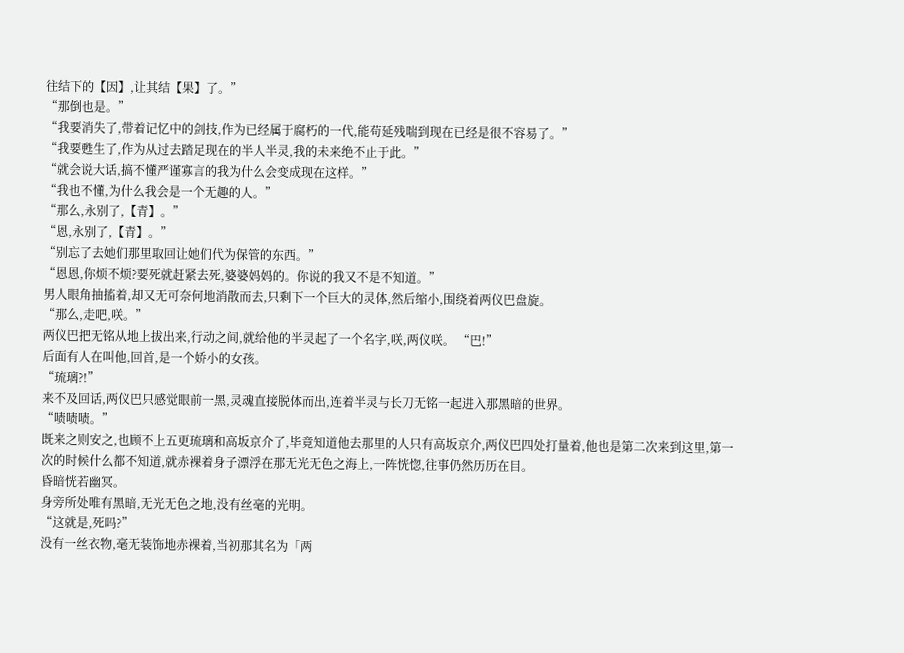往结下的【因】,让其结【果】了。”
“那倒也是。”
“我要消失了,带着记忆中的剑技,作为已经属于腐朽的一代,能苟延残喘到现在已经是很不容易了。”
“我要甦生了,作为从过去踏足现在的半人半灵,我的未来绝不止于此。”
“就会说大话,搞不懂严谨寡言的我为什么会变成现在这样。”
“我也不懂,为什么我会是一个无趣的人。”
“那么,永别了,【青】。”
“恩,永别了,【青】。”
“别忘了去她们那里取回让她们代为保管的东西。”
“恩恩,你烦不烦?要死就赶紧去死,婆婆妈妈的。你说的我又不是不知道。”
男人眼角抽搐着,却又无可奈何地消散而去,只剩下一个巨大的灵体,然后缩小,围绕着两仪巴盘旋。
“那么,走吧,咲。”
两仪巴把无铭从地上拔出来,行动之间,就给他的半灵起了一个名字,咲,两仪咲。 “巴!”
后面有人在叫他,回首,是一个娇小的女孩。
“琉璃?!”
来不及回话,两仪巴只感觉眼前一黑,灵魂直接脱体而出,连着半灵与长刀无铭一起进入那黑暗的世界。
“啧啧啧。”
既来之则安之,也顾不上五更琉璃和高坂京介了,毕竟知道他去那里的人只有高坂京介,两仪巴四处打量着,他也是第二次来到这里,第一次的时候什么都不知道,就赤裸着身子漂浮在那无光无色之海上,一阵恍惚,往事仍然历历在目。
昏暗恍若幽冥。
身旁所处唯有黑暗,无光无色之地,没有丝毫的光明。
“这就是,死吗?”
没有一丝衣物,毫无装饰地赤裸着,当初那其名为「两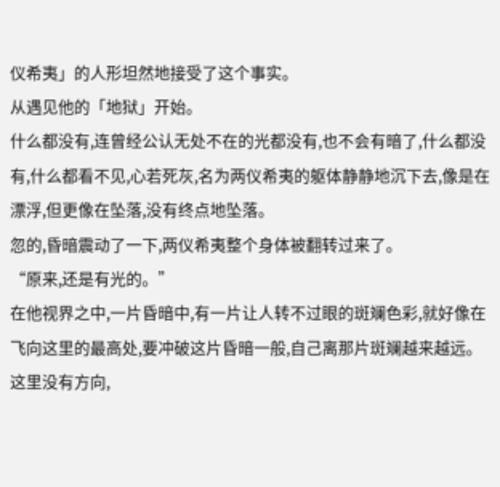仪希夷」的人形坦然地接受了这个事实。
从遇见他的「地狱」开始。
什么都没有,连曾经公认无处不在的光都没有,也不会有暗了,什么都没有,什么都看不见,心若死灰,名为两仪希夷的躯体静静地沉下去,像是在漂浮,但更像在坠落,没有终点地坠落。
忽的,昏暗震动了一下,两仪希夷整个身体被翻转过来了。
“原来,还是有光的。”
在他视界之中,一片昏暗中,有一片让人转不过眼的斑斓色彩,就好像在飞向这里的最高处,要冲破这片昏暗一般,自己离那片斑斓越来越远。
这里没有方向,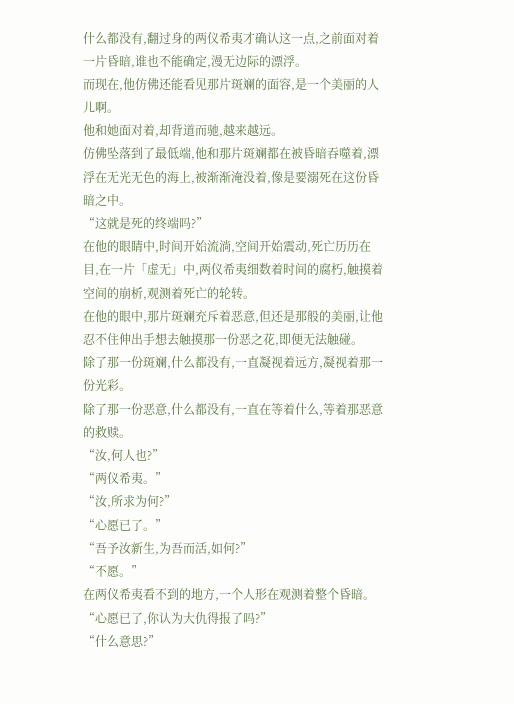什么都没有,翻过身的两仪希夷才确认这一点,之前面对着一片昏暗,谁也不能确定,漫无边际的漂浮。
而现在,他仿佛还能看见那片斑斓的面容,是一个美丽的人儿啊。
他和她面对着,却背道而驰,越来越远。
仿佛坠落到了最低端,他和那片斑斓都在被昏暗吞噬着,漂浮在无光无色的海上,被渐渐淹没着,像是要溺死在这份昏暗之中。
“这就是死的终端吗?”
在他的眼睛中,时间开始流淌,空间开始震动,死亡历历在目,在一片「虚无」中,两仪希夷细数着时间的腐朽,触摸着空间的崩析,观测着死亡的轮转。
在他的眼中,那片斑斓充斥着恶意,但还是那般的美丽,让他忍不住伸出手想去触摸那一份恶之花,即便无法触碰。
除了那一份斑斓,什么都没有,一直凝视着远方,凝视着那一份光彩。
除了那一份恶意,什么都没有,一直在等着什么,等着那恶意的救赎。
“汝,何人也?”
“两仪希夷。”
“汝,所求为何?”
“心愿已了。”
“吾予汝新生,为吾而活,如何?”
“不愿。”
在两仪希夷看不到的地方,一个人形在观测着整个昏暗。
“心愿已了,你认为大仇得报了吗?”
“什么意思?”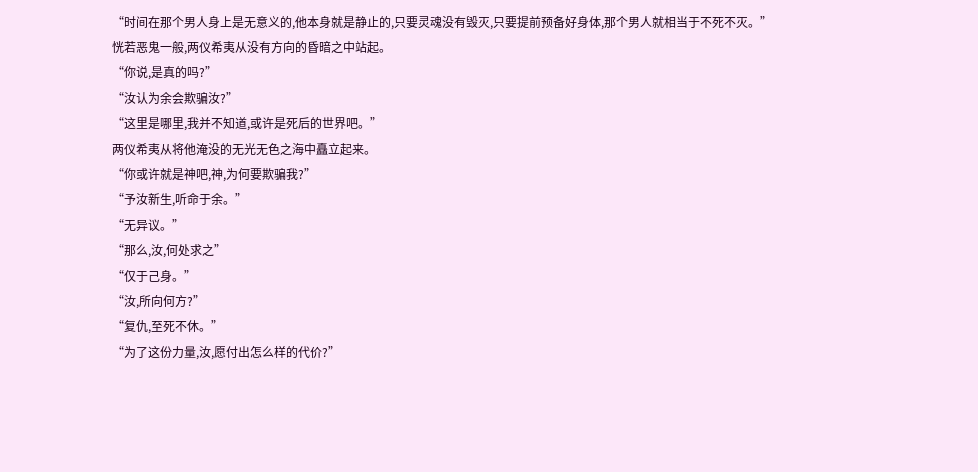“时间在那个男人身上是无意义的,他本身就是静止的,只要灵魂没有毁灭,只要提前预备好身体,那个男人就相当于不死不灭。”
恍若恶鬼一般,两仪希夷从没有方向的昏暗之中站起。
“你说,是真的吗?”
“汝认为余会欺骗汝?”
“这里是哪里,我并不知道,或许是死后的世界吧。”
两仪希夷从将他淹没的无光无色之海中矗立起来。
“你或许就是神吧,神,为何要欺骗我?”
“予汝新生,听命于余。”
“无异议。”
“那么,汝,何处求之”
“仅于己身。”
“汝,所向何方?”
“复仇,至死不休。”
“为了这份力量,汝,愿付出怎么样的代价?”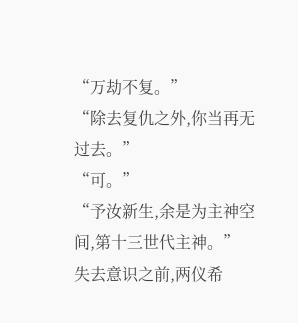“万劫不复。”
“除去复仇之外,你当再无过去。”
“可。”
“予汝新生,余是为主神空间,第十三世代主神。”
失去意识之前,两仪希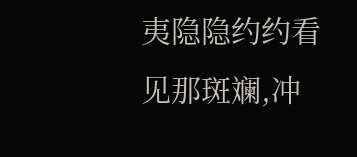夷隐隐约约看见那斑斓,冲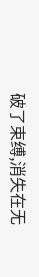破了束缚,消失在无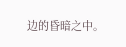边的昏暗之中。